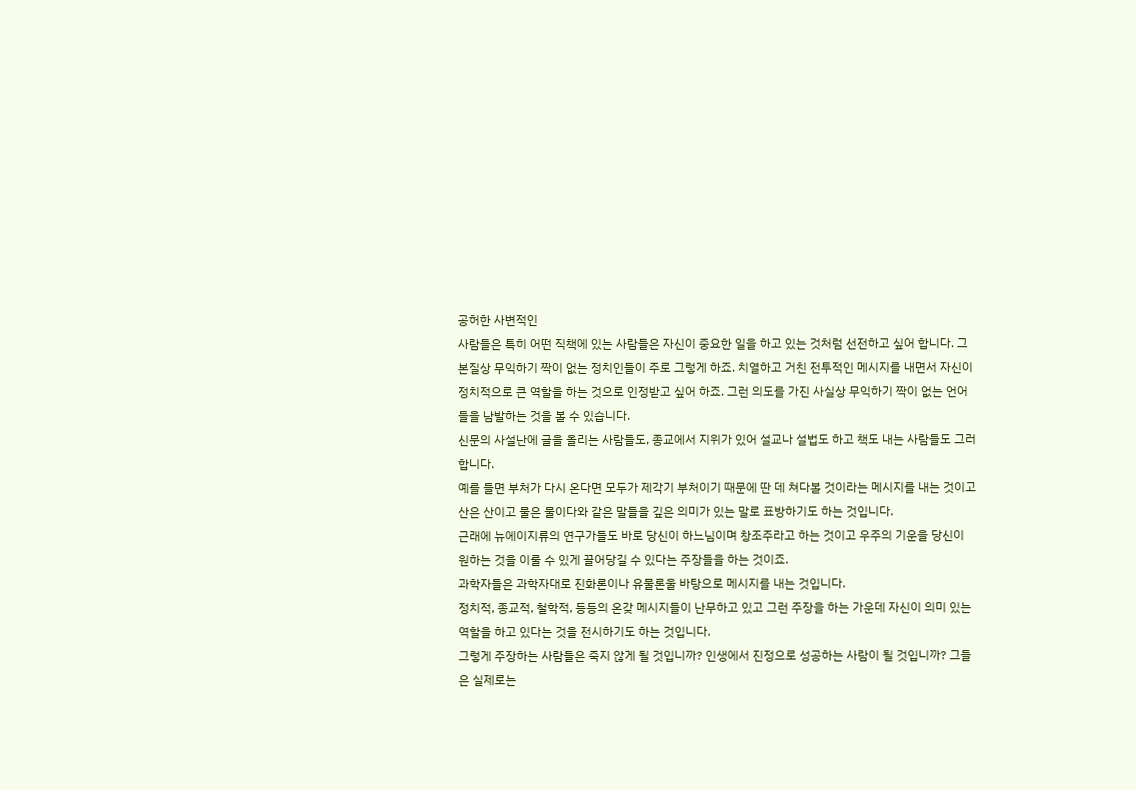공허한 사변적인
사람들은 특히 어떤 직책에 있는 사람들은 자신이 중요한 일을 하고 있는 것처럼 선전하고 싶어 합니다. 그 본질상 무익하기 짝이 없는 정치인들이 주로 그렇게 하죠. 치열하고 거친 전투적인 메시지를 내면서 자신이 정치적으로 큰 역할을 하는 것으로 인정받고 싶어 하죠. 그런 의도를 가진 사실상 무익하기 짝이 없는 언어들을 남발하는 것을 볼 수 있습니다.
신문의 사설난에 글을 올리는 사람들도, 종교에서 지위가 있어 설교나 설법도 하고 책도 내는 사람들도 그러합니다.
예를 들면 부처가 다시 온다면 모두가 제각기 부처이기 때문에 딴 데 쳐다볼 것이라는 메시지를 내는 것이고 산은 산이고 물은 물이다와 같은 말들을 깊은 의미가 있는 말로 표방하기도 하는 것입니다.
근래에 뉴에이지류의 연구가들도 바로 당신이 하느님이며 창조주라고 하는 것이고 우주의 기운을 당신이 원하는 것을 이룰 수 있게 끌어당길 수 있다는 주장들을 하는 것이죠.
과학자들은 과학자대로 진화론이나 유물론울 바탕으로 메시지를 내는 것입니다.
정치적, 종교적, 철학적, 등등의 온갖 메시지들이 난무하고 있고 그런 주장을 하는 가운데 자신이 의미 있는 역할을 하고 있다는 것을 전시하기도 하는 것입니다.
그렇게 주장하는 사람들은 죽지 않게 될 것입니까? 인생에서 진정으로 성공하는 사람이 될 것입니까? 그들은 실제로는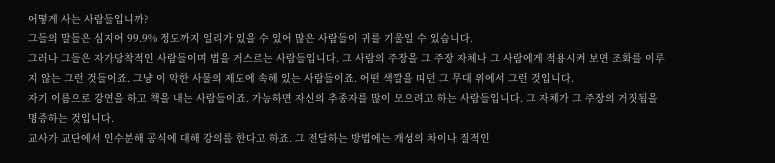어떻게 사는 사람들입니까?
그들의 말들은 심지어 99.9% 정도까지 일리가 있을 수 있어 많은 사람들이 귀를 기울일 수 있습니다.
그러나 그들은 자가당착적인 사람들이며 법을 거스르는 사람들입니다. 그 사람의 주장을 그 주장 자체나 그 사람에게 적용시켜 보면 조화를 이루지 않는 그런 것들이죠. 그냥 이 악한 사물의 제도에 속해 있는 사람들이죠. 어떤 색깔을 띠던 그 무대 위에서 그런 것입니다.
자기 이름으로 강연을 하고 책을 내는 사람들이죠. 가능하면 자신의 추종자를 많이 모으려고 하는 사람들입니다. 그 자체가 그 주장의 거짓됨을 명증하는 것입니다.
교사가 교단에서 인수분해 공식에 대해 강의를 한다고 하죠. 그 전달하는 방법에는 개성의 차이나 질적인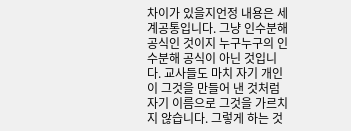차이가 있을지언정 내용은 세계공통입니다. 그냥 인수분해 공식인 것이지 누구누구의 인수분해 공식이 아닌 것입니다. 교사들도 마치 자기 개인이 그것을 만들어 낸 것처럼 자기 이름으로 그것을 가르치지 않습니다. 그렇게 하는 것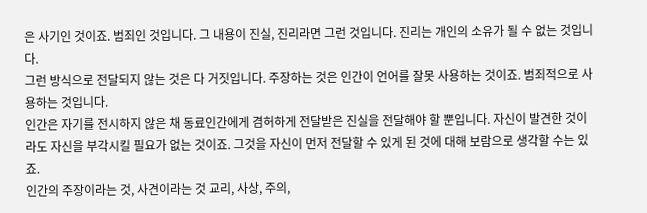은 사기인 것이죠. 범죄인 것입니다. 그 내용이 진실, 진리라면 그런 것입니다. 진리는 개인의 소유가 될 수 없는 것입니다.
그런 방식으로 전달되지 않는 것은 다 거짓입니다. 주장하는 것은 인간이 언어를 잘못 사용하는 것이죠. 범죄적으로 사용하는 것입니다.
인간은 자기를 전시하지 않은 채 동료인간에게 겸허하게 전달받은 진실을 전달해야 할 뿐입니다. 자신이 발견한 것이라도 자신을 부각시킬 필요가 없는 것이죠. 그것을 자신이 먼저 전달할 수 있게 된 것에 대해 보람으로 생각할 수는 있죠.
인간의 주장이라는 것, 사견이라는 것 교리, 사상, 주의,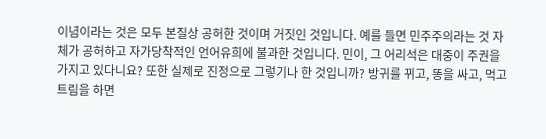이념이라는 것은 모두 본질상 공허한 것이며 거짓인 것입니다. 예를 들면 민주주의라는 것 자체가 공허하고 자가당착적인 언어유희에 불과한 것입니다. 민이, 그 어리석은 대중이 주권을 가지고 있다니요? 또한 실제로 진정으로 그렇기나 한 것입니까? 방귀를 뀌고, 똥을 싸고, 먹고 트림을 하면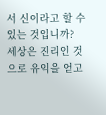서 신이라고 할 수 있는 것입니까?
세상은 진리인 것으로 유익을 얻고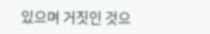있으며 거짓인 것으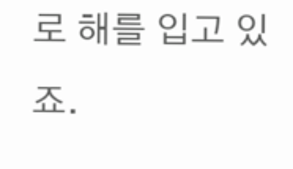로 해를 입고 있죠.